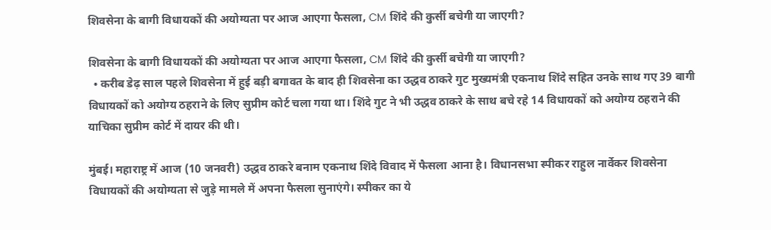शिवसेना के बागी विधायकों की अयोग्यता पर आज आएगा फैसला, CM शिंदे की कुर्सी बचेगी या जाएगी?

शिवसेना के बागी विधायकों की अयोग्यता पर आज आएगा फैसला, CM शिंदे की कुर्सी बचेगी या जाएगी?
  • करीब डेढ़ साल पहले शिवसेना में हुई बड़ी बगावत के बाद ही शिवसेना का उद्धव ठाकरे गुट मुख्यमंत्री एकनाथ शिंदे सहित उनके साथ गए 39 बागी विधायकों को अयोग्य ठहराने के लिए सुप्रीम कोर्ट चला गया था। शिंदे गुट ने भी उद्धव ठाकरे के साथ बचे रहे 14 विधायकों को अयोग्य ठहराने की याचिका सुप्रीम कोर्ट में दायर की थी।

मुंबई। महाराष्ट्र में आज (10 जनवरी) उद्धव ठाकरे बनाम एकनाथ शिंदे विवाद में फैसला आना है। विधानसभा स्पीकर राहुल नार्वेकर शिवसेना विधायकों की अयोग्यता से जुड़े मामले में अपना फैसला सुनाएंगे। स्पीकर का ये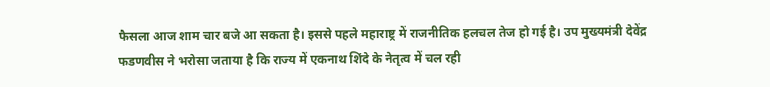फैसला आज शाम चार बजे आ सकता है। इससे पहले महाराष्ट्र में राजनीतिक हलचल तेज हो गई है। उप मुख्यमंत्री देवेंद्र फडणवीस ने भरोसा जताया है कि राज्य में एकनाथ शिंदे के नेतृत्व में चल रही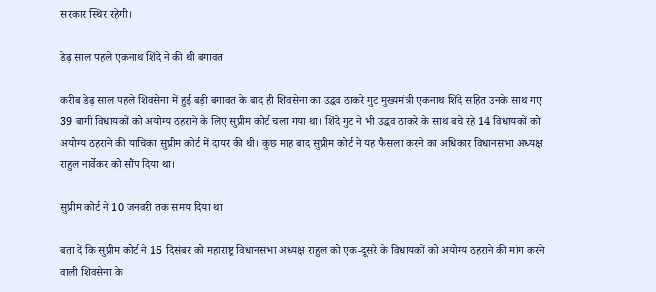सरकार स्थिर रहेगी।

डेढ़ साल पहले एकनाथ शिंदे ने की थी बगावत

करीब डेढ़ साल पहले शिवसेना में हुई बड़ी बगावत के बाद ही शिवसेना का उद्धव ठाकरे गुट मुख्यमंत्री एकनाथ शिंदे सहित उनके साथ गए 39 बागी विधायकों को अयोग्य ठहराने के लिए सुप्रीम कोर्ट चला गया था। शिंदे गुट ने भी उद्धव ठाकरे के साथ बचे रहे 14 विधायकों को अयोग्य ठहराने की याचिका सुप्रीम कोर्ट में दायर की थी। कुछ माह बाद सुप्रीम कोर्ट ने यह फैसला करने का अधिकार विधानसभा अध्यक्ष राहुल नार्वेकर को सौंप दिया था।

सुप्रीम कोर्ट ने 10 जनवरी तक समय दिया था

बता दें कि सुप्रीम कोर्ट ने 15 दिसंबर को महाराष्ट्र विधानसभा अध्यक्ष राहुल को एक-दूसरे के विधायकों को अयोग्य ठहराने की मांग करने वाली शिवसेना के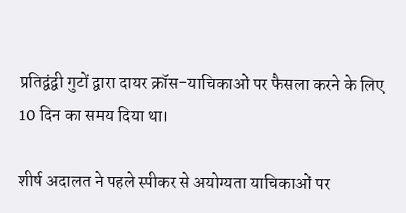प्रतिद्वंद्वी गुटों द्वारा दायर क्रॉस-याचिकाओं पर फैसला करने के लिए 10 दिन का समय दिया था।

शीर्ष अदालत ने पहले स्पीकर से अयोग्यता याचिकाओं पर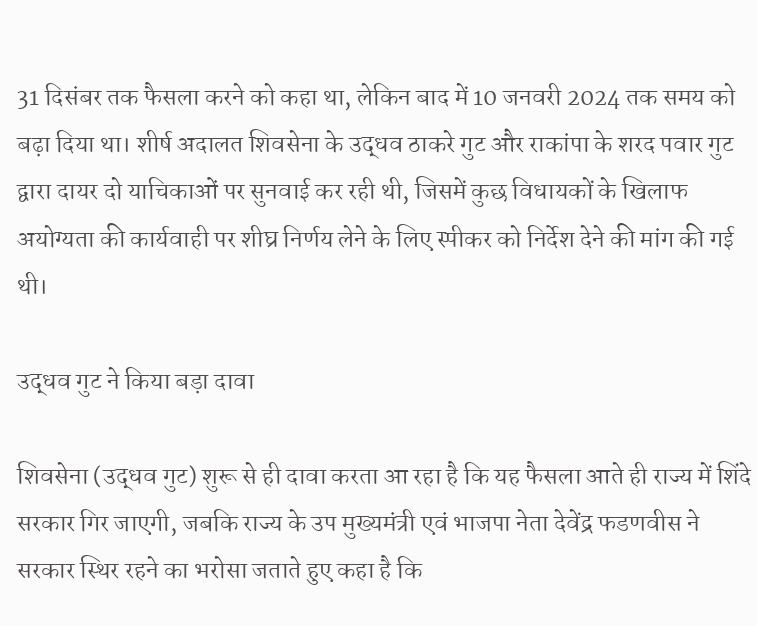31 दिसंबर तक फैसला करने को कहा था, लेकिन बाद में 10 जनवरी 2024 तक समय को बढ़ा दिया था। शीर्ष अदालत शिवसेना के उद्धव ठाकरे गुट और राकांपा के शरद पवार गुट द्वारा दायर दो याचिकाओं पर सुनवाई कर रही थी, जिसमें कुछ विधायकों के खिलाफ अयोग्यता की कार्यवाही पर शीघ्र निर्णय लेने के लिए स्पीकर को निर्देश देने की मांग की गई थी।

उद्धव गुट ने किया बड़ा दावा

शिवसेना (उद्धव गुट) शुरू से ही दावा करता आ रहा है कि यह फैसला आते ही राज्य में शिंदे सरकार गिर जाएगी, जबकि राज्य के उप मुख्यमंत्री एवं भाजपा नेता देवेंद्र फडणवीस ने सरकार स्थिर रहने का भरोसा जताते हुए कहा है कि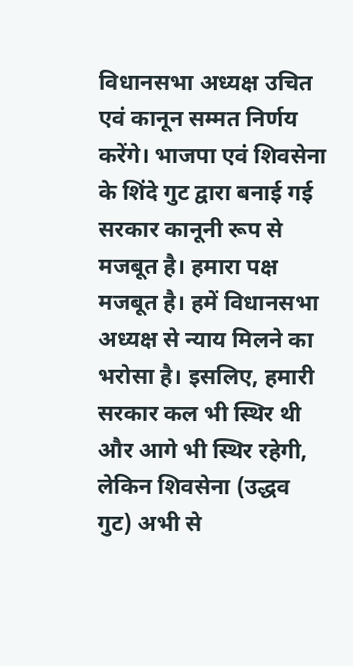विधानसभा अध्यक्ष उचित एवं कानून सम्मत निर्णय करेंगे। भाजपा एवं शिवसेना के शिंदे गुट द्वारा बनाई गई सरकार कानूनी रूप से मजबूत है। हमारा पक्ष मजबूत है। हमें विधानसभा अध्यक्ष से न्याय मिलने का भरोसा है। इसलिए, हमारी सरकार कल भी स्थिर थी और आगे भी स्थिर रहेगी, लेकिन शिवसेना (उद्धव गुट) अभी से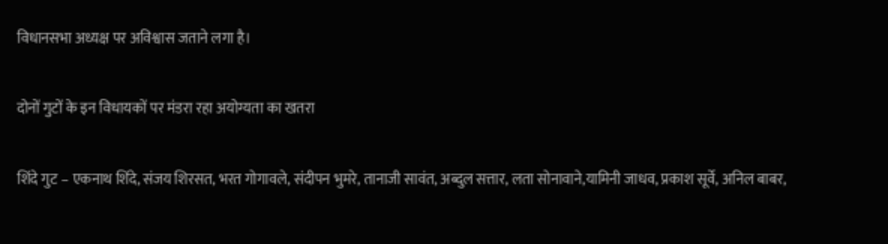विधानसभा अध्यक्ष पर अविश्वास जताने लगा है।

दोनों गुटों के इन विधायकों पर मंडरा रहा अयोग्यता का खतरा

शिंदे गुट – एकनाथ शिंदे, संजय शिरसत, भरत गोगावले, संदीपन भुमरे, तानाजी सावंत, अब्दुल सत्तार, लता सोनावाने,यामिनी जाधव, प्रकाश सूर्वे, अनिल बाबर,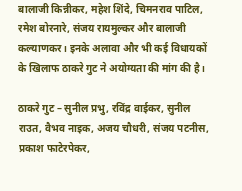बालाजी किन्नीकर, महेश शिंदे, चिमनराव पाटिल, रमेश बोरनारे, संजय रायमुल्कर और बालाजी कल्याणकर। इनके अलावा और भी कई विधायकों के खिलाफ ठाकरे गुट ने अयोग्यता की मांग की है।

ठाकरे गुट – सुनील प्रभु, रविंद्र वाईकर, सुनील राउत, वैभव नाइक, अजय चौधरी, संजय पटनीस, प्रकाश फाटेरपेकर,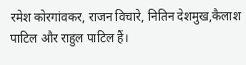रमेश कोरगांवकर, राजन विचारे, नितिन देशमुख,कैलाश पाटिल और राहुल पाटिल हैं।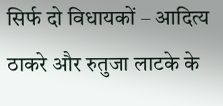सिर्फ दो विधायकों – आदित्य ठाकरे और रुतुजा लाटके के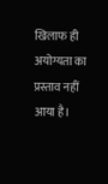खिलाफ ही अयोग्यता का प्रस्ताव नहीं आया है।